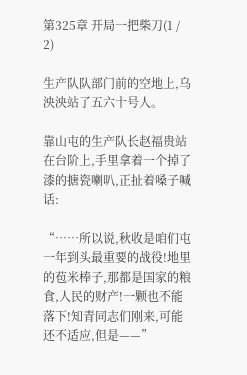第325章 开局一把柴刀(1 / 2)

生产队队部门前的空地上,乌泱泱站了五六十号人。

靠山屯的生产队长赵福贵站在台阶上,手里拿着一个掉了漆的搪瓷喇叭,正扯着嗓子喊话:

“……所以说,秋收是咱们屯一年到头最重要的战役!地里的苞米棒子,那都是国家的粮食,人民的财产!一颗也不能落下!知青同志们刚来,可能还不适应,但是——”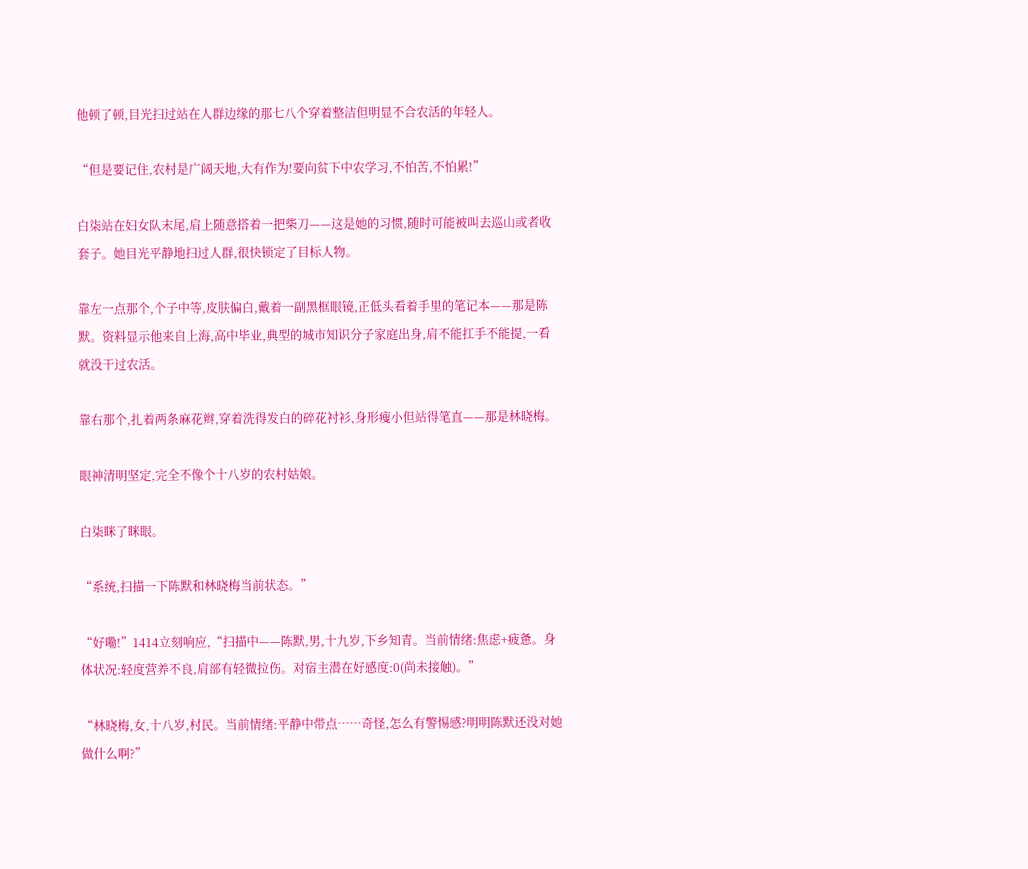他顿了顿,目光扫过站在人群边缘的那七八个穿着整洁但明显不合农活的年轻人。

“但是要记住,农村是广阔天地,大有作为!要向贫下中农学习,不怕苦,不怕累!”

白柒站在妇女队末尾,肩上随意搭着一把柴刀——这是她的习惯,随时可能被叫去巡山或者收套子。她目光平静地扫过人群,很快锁定了目标人物。

靠左一点那个,个子中等,皮肤偏白,戴着一副黑框眼镜,正低头看着手里的笔记本——那是陈默。资料显示他来自上海,高中毕业,典型的城市知识分子家庭出身,肩不能扛手不能提,一看就没干过农活。

靠右那个,扎着两条麻花辫,穿着洗得发白的碎花衬衫,身形瘦小但站得笔直——那是林晓梅。

眼神清明坚定,完全不像个十八岁的农村姑娘。

白柒眯了眯眼。

“系统,扫描一下陈默和林晓梅当前状态。”

“好嘞!”1414立刻响应,“扫描中——陈默,男,十九岁,下乡知青。当前情绪:焦虑+疲惫。身体状况:轻度营养不良,肩部有轻微拉伤。对宿主潜在好感度:0(尚未接触)。”

“林晓梅,女,十八岁,村民。当前情绪:平静中带点……奇怪,怎么有警惕感?明明陈默还没对她做什么啊?”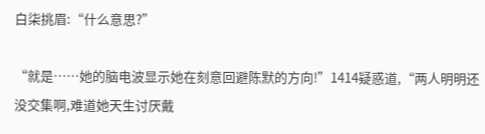白柒挑眉:“什么意思?”

“就是……她的脑电波显示她在刻意回避陈默的方向!”1414疑惑道,“两人明明还没交集啊,难道她天生讨厌戴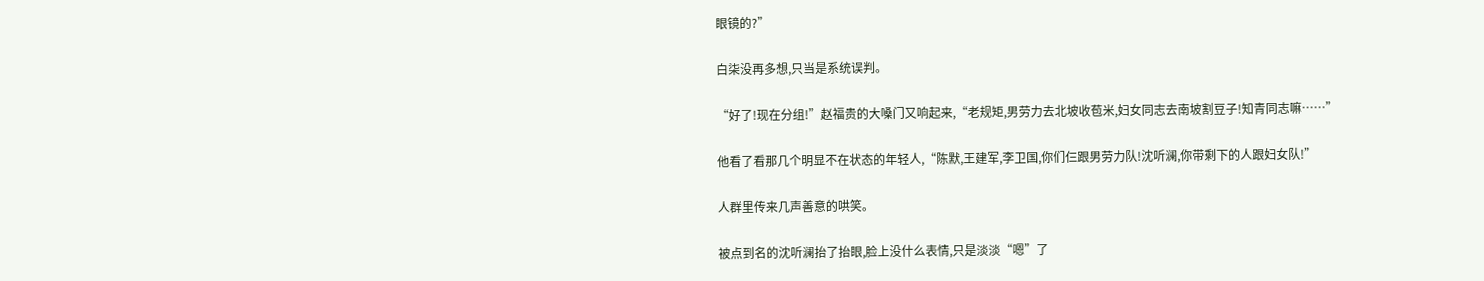眼镜的?”

白柒没再多想,只当是系统误判。

“好了!现在分组!”赵福贵的大嗓门又响起来,“老规矩,男劳力去北坡收苞米,妇女同志去南坡割豆子!知青同志嘛……”

他看了看那几个明显不在状态的年轻人,“陈默,王建军,李卫国,你们仨跟男劳力队!沈听澜,你带剩下的人跟妇女队!”

人群里传来几声善意的哄笑。

被点到名的沈听澜抬了抬眼,脸上没什么表情,只是淡淡“嗯”了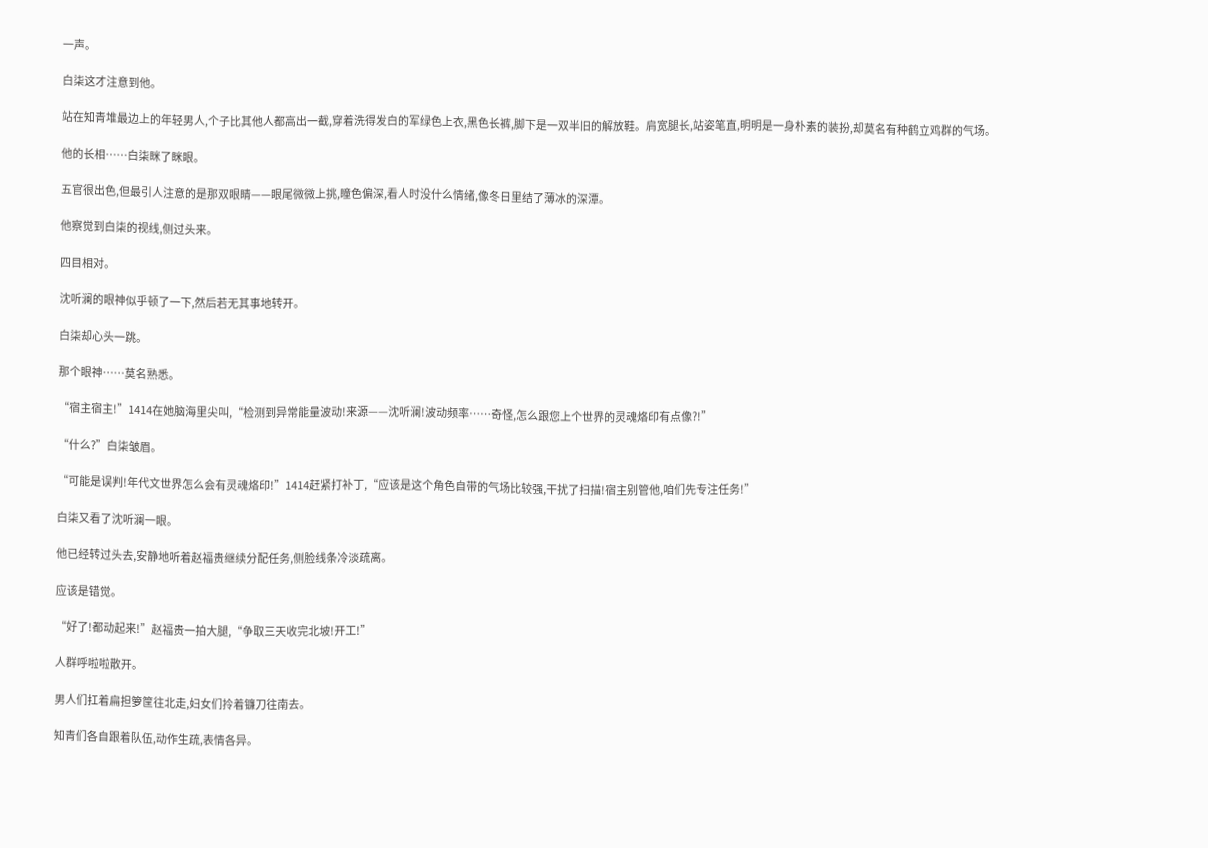一声。

白柒这才注意到他。

站在知青堆最边上的年轻男人,个子比其他人都高出一截,穿着洗得发白的军绿色上衣,黑色长裤,脚下是一双半旧的解放鞋。肩宽腿长,站姿笔直,明明是一身朴素的装扮,却莫名有种鹤立鸡群的气场。

他的长相……白柒眯了眯眼。

五官很出色,但最引人注意的是那双眼睛——眼尾微微上挑,瞳色偏深,看人时没什么情绪,像冬日里结了薄冰的深潭。

他察觉到白柒的视线,侧过头来。

四目相对。

沈听澜的眼神似乎顿了一下,然后若无其事地转开。

白柒却心头一跳。

那个眼神……莫名熟悉。

“宿主宿主!”1414在她脑海里尖叫,“检测到异常能量波动!来源——沈听澜!波动频率……奇怪,怎么跟您上个世界的灵魂烙印有点像?!”

“什么?”白柒皱眉。

“可能是误判!年代文世界怎么会有灵魂烙印!”1414赶紧打补丁,“应该是这个角色自带的气场比较强,干扰了扫描!宿主别管他,咱们先专注任务!”

白柒又看了沈听澜一眼。

他已经转过头去,安静地听着赵福贵继续分配任务,侧脸线条冷淡疏离。

应该是错觉。

“好了!都动起来!”赵福贵一拍大腿,“争取三天收完北坡!开工!”

人群呼啦啦散开。

男人们扛着扁担箩筐往北走,妇女们拎着镰刀往南去。

知青们各自跟着队伍,动作生疏,表情各异。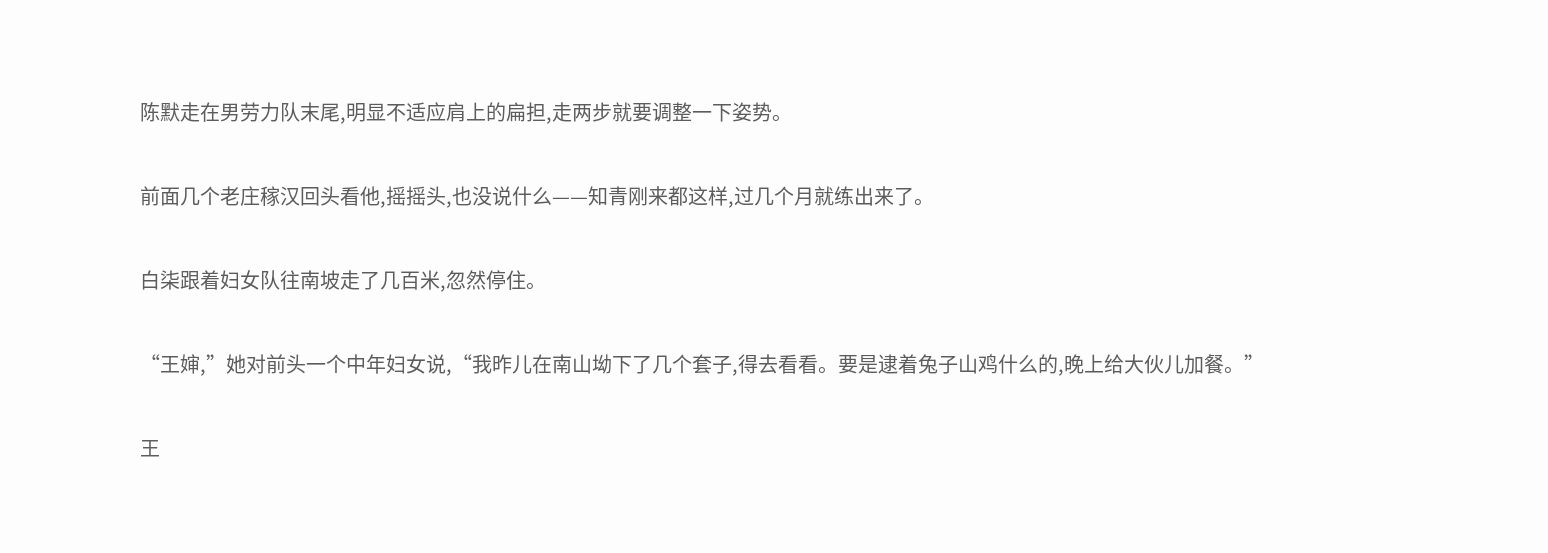陈默走在男劳力队末尾,明显不适应肩上的扁担,走两步就要调整一下姿势。

前面几个老庄稼汉回头看他,摇摇头,也没说什么——知青刚来都这样,过几个月就练出来了。

白柒跟着妇女队往南坡走了几百米,忽然停住。

“王婶,”她对前头一个中年妇女说,“我昨儿在南山坳下了几个套子,得去看看。要是逮着兔子山鸡什么的,晚上给大伙儿加餐。”

王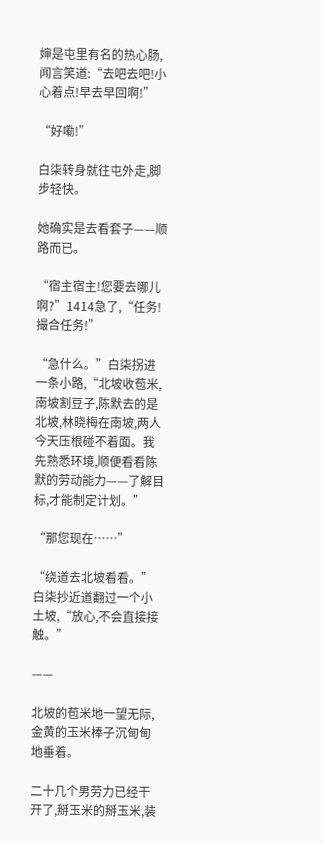婶是屯里有名的热心肠,闻言笑道:“去吧去吧!小心着点!早去早回啊!”

“好嘞!”

白柒转身就往屯外走,脚步轻快。

她确实是去看套子——顺路而已。

“宿主宿主!您要去哪儿啊?”1414急了,“任务!撮合任务!”

“急什么。”白柒拐进一条小路,“北坡收苞米,南坡割豆子,陈默去的是北坡,林晓梅在南坡,两人今天压根碰不着面。我先熟悉环境,顺便看看陈默的劳动能力——了解目标,才能制定计划。”

“那您现在……”

“绕道去北坡看看。”白柒抄近道翻过一个小土坡,“放心,不会直接接触。”

——

北坡的苞米地一望无际,金黄的玉米棒子沉甸甸地垂着。

二十几个男劳力已经干开了,掰玉米的掰玉米,装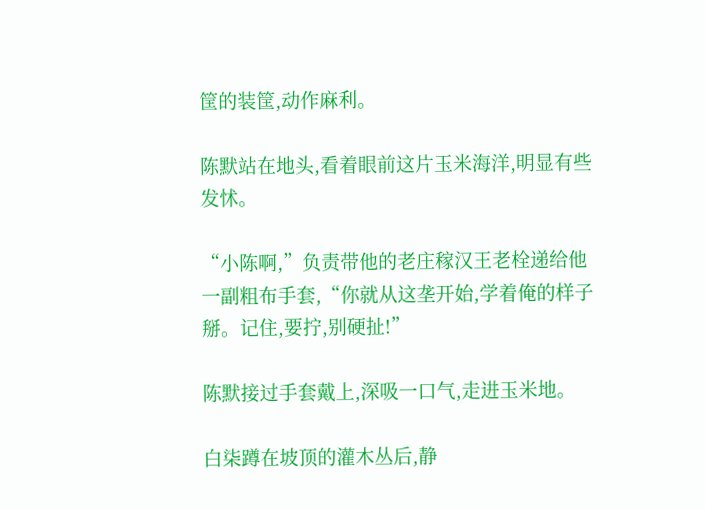筐的装筐,动作麻利。

陈默站在地头,看着眼前这片玉米海洋,明显有些发怵。

“小陈啊,”负责带他的老庄稼汉王老栓递给他一副粗布手套,“你就从这垄开始,学着俺的样子掰。记住,要拧,别硬扯!”

陈默接过手套戴上,深吸一口气,走进玉米地。

白柒蹲在坡顶的灌木丛后,静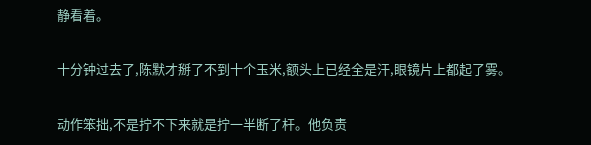静看着。

十分钟过去了,陈默才掰了不到十个玉米,额头上已经全是汗,眼镜片上都起了雾。

动作笨拙,不是拧不下来就是拧一半断了杆。他负责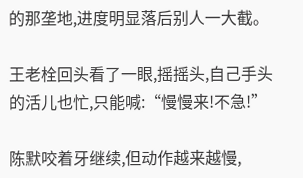的那垄地,进度明显落后别人一大截。

王老栓回头看了一眼,摇摇头,自己手头的活儿也忙,只能喊:“慢慢来!不急!”

陈默咬着牙继续,但动作越来越慢,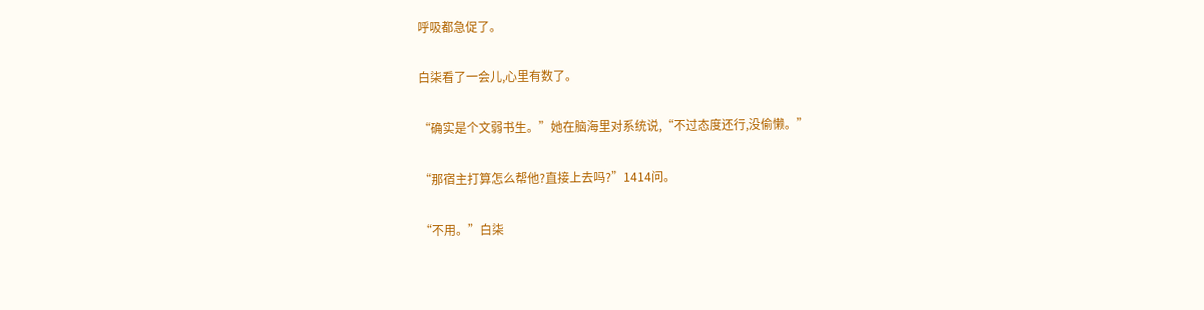呼吸都急促了。

白柒看了一会儿,心里有数了。

“确实是个文弱书生。”她在脑海里对系统说,“不过态度还行,没偷懒。”

“那宿主打算怎么帮他?直接上去吗?”1414问。

“不用。”白柒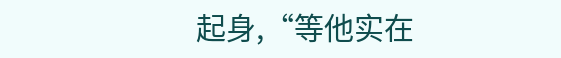起身,“等他实在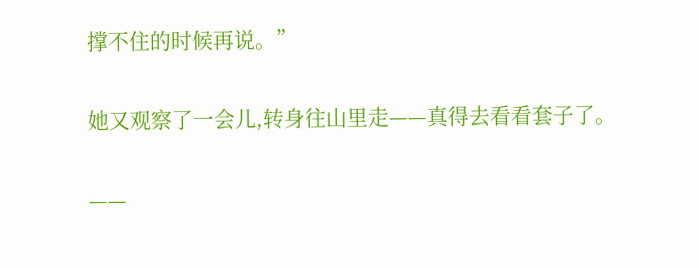撑不住的时候再说。”

她又观察了一会儿,转身往山里走——真得去看看套子了。

——